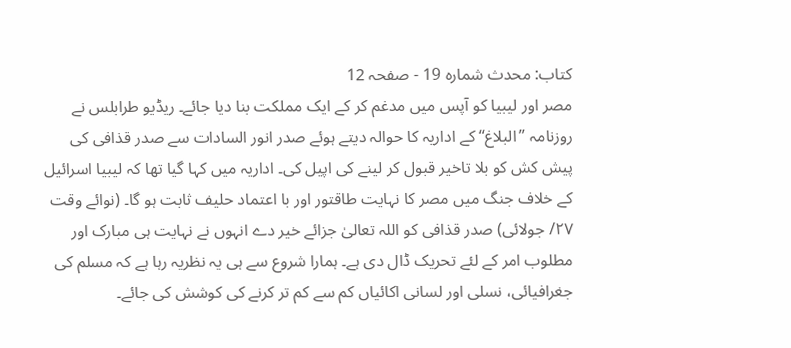کتاب: محدث شمارہ 19 - صفحہ 12
مصر اور لیبیا کو آپس میں مدغم کر کے ایک مملکت بنا دیا جائے۔ ریڈیو طرابلس نے روزنامہ ’’البلاغ‘‘ کے اداریہ کا حوالہ دیتے ہوئے صدر انور السادات سے صدر قذافی کی پیش کش کو بلا تاخیر قبول کر لینے کی اپیل کی۔ اداریہ میں کہا گیا تھا کہ لیبیا اسرائیل کے خلاف جنگ میں مصر کا نہایت طاقتور اور با اعتماد حلیف ثابت ہو گا۔ (نوائے وقت ۲۷/ جولائی) صدر قذافی کو اللہ تعالیٰ جزائے خیر دے انہوں نے نہایت ہی مبارک اور مطلوب امر کے لئے تحریک ڈال دی ہے۔ ہمارا شروع سے ہی یہ نظریہ رہا ہے کہ مسلم کی جغرافیائی، نسلی اور لسانی اکائیاں کم سے کم تر کرنے کی کوشش کی جائے۔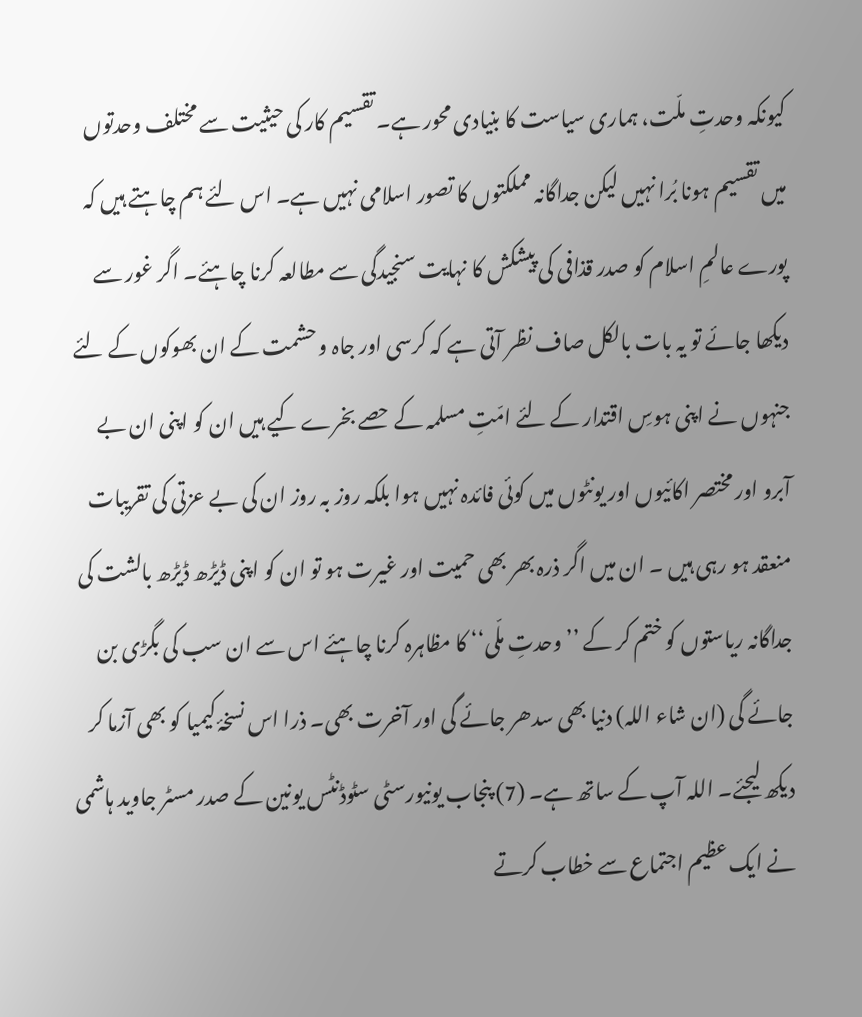کیونکہ وحدتِ ملّت، ہماری سیاست کا بنیادی محور ہے۔ تقسیم کار کی حیثیت سے مختلف وحدتوں میں تقسیم ہونا بُرا نہیں لیکن جداگانہ مملکتوں کا تصور اسلامی نہیں ہے۔ اس لئے ہم چاہتے ہیں کہ پورے عالمِ اسلام کو صدر قذافی کی پیشکش کا نہایت سنجیدگی سے مطالعہ کرنا چاہئے۔ اگر غور سے دیکھا جائے تو یہ بات بالکل صاف نظر آتی ہے کہ کرسی اور جاہ و حشمت کے ان بھوکوں کے لئے جنہوں نے اپنی ہوسِ اقتدار کے لئے امّتِ مسلمہ کے حصے بخرے کیے ہیں ان کو اپنی ان بے آبرو اور مختصر اکائیوں اور یونٹوں میں کوئی فائدہ نہیں ہوا بلکہ روز بہ روز ان کی بے عزتی کی تقریبات منعقد ہو رہی ہیں ۔ ان میں اگر ذرہ بھر بھی حمیت اور غیرت ہو تو ان کو اپنی ڈیڑھ ڈیڑھ بالشت کی جداگانہ ریاستوں کو ختم کر کے ’’وحدتِ ملّی‘‘ کا مظاہرہ کرنا چاہئے اس سے ان سب کی بگڑی بن جائے گی (ان شاء اللہ) دنیا بھی سدھر جائے گی اور آخرت بھی۔ ذرا اس نسخۂ کیمیا کو بھی آزما کر دیکھ لیجئے۔ اللہ آپ کے ساتھ ہے۔ (7) پنجاب یونیورسٹی سٹوڈنٹس یونین کے صدر مسٹر جاوید ہاشمی نے ایک عظیم اجتماع سے خطاب کرتے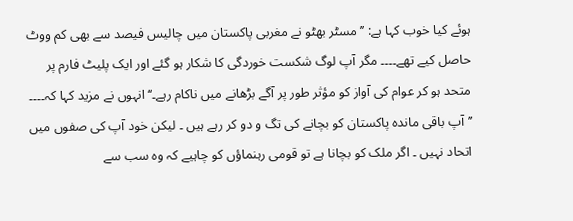ہوئے کیا خوب کہا ہے: ’’مسٹر بھٹو نے مغربی پاکستان میں چالیس فیصد سے بھی کم ووٹ حاصل کیے تھے۔۔۔۔ مگر آپ لوگ شکست خوردگی کا شکار ہو گئے اور ایک پلیٹ فارم پر متحد ہو کر عوام کی آواز کو مؤثر طور پر آگے بڑھانے میں ناکام رہے۔‘‘ انہوں نے مزید کہا کہ۔۔۔۔ ’’آپ باقی ماندہ پاکستان کو بچانے کی تگ و دو کر رہے ہیں ۔ لیکن خود آپ کی صفوں میں اتحاد نہیں ۔ اگر ملک کو بچانا ہے تو قومی رہنماؤں کو چاہیے کہ وہ سب سے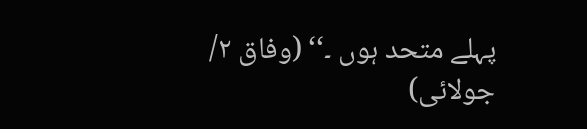پہلے متحد ہوں ۔‘‘ (وفاق ۲/ جولائی)